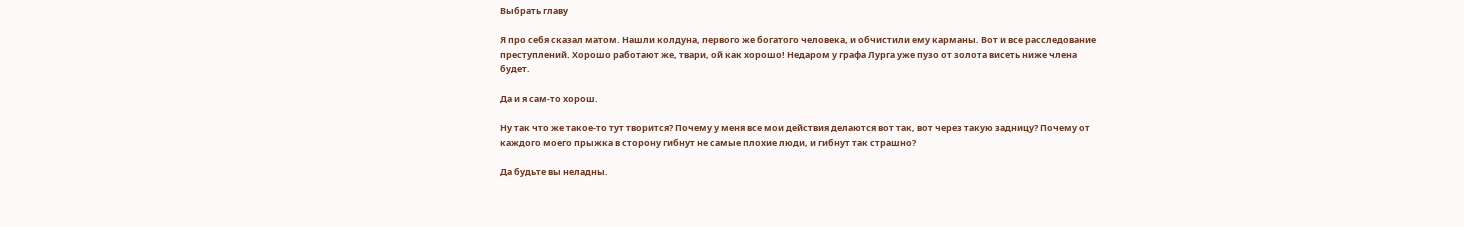Выбрать главу

Я про себя сказал матом. Нашли колдуна, первого же богатого человека, и обчистили ему карманы. Вот и все расследование преступлений. Хорошо работают же, твари, ой как хорошо! Недаром у графа Лурга уже пузо от золота висеть ниже члена будет.

Да и я сам-то хорош.

Ну так что же такое-то тут творится? Почему у меня все мои действия делаются вот так, вот через такую задницу? Почему от каждого моего прыжка в сторону гибнут не самые плохие люди, и гибнут так страшно?

Да будьте вы неладны.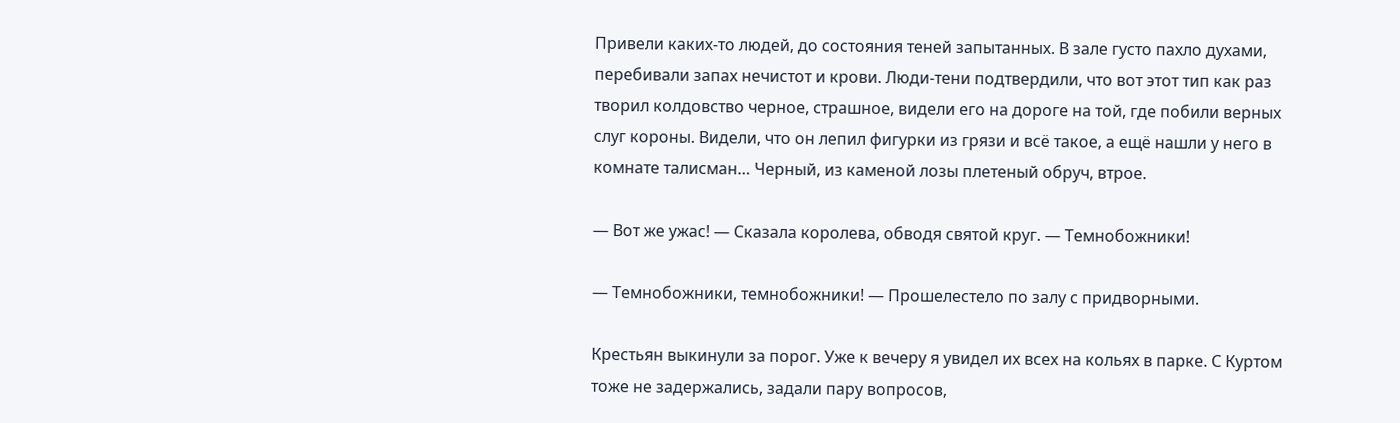Привели каких-то людей, до состояния теней запытанных. В зале густо пахло духами, перебивали запах нечистот и крови. Люди-тени подтвердили, что вот этот тип как раз творил колдовство черное, страшное, видели его на дороге на той, где побили верных слуг короны. Видели, что он лепил фигурки из грязи и всё такое, а ещё нашли у него в комнате талисман… Черный, из каменой лозы плетеный обруч, втрое.

— Вот же ужас! — Сказала королева, обводя святой круг. — Темнобожники!

— Темнобожники, темнобожники! — Прошелестело по залу с придворными.

Крестьян выкинули за порог. Уже к вечеру я увидел их всех на кольях в парке. С Куртом тоже не задержались, задали пару вопросов,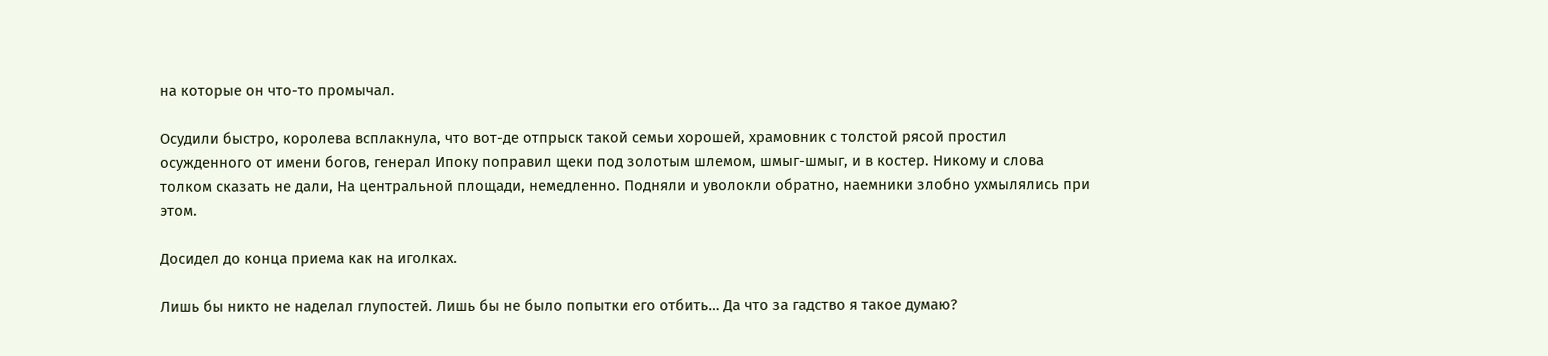на которые он что-то промычал.

Осудили быстро, королева всплакнула, что вот-де отпрыск такой семьи хорошей, храмовник с толстой рясой простил осужденного от имени богов, генерал Ипоку поправил щеки под золотым шлемом, шмыг-шмыг, и в костер. Никому и слова толком сказать не дали, На центральной площади, немедленно. Подняли и уволокли обратно, наемники злобно ухмылялись при этом.

Досидел до конца приема как на иголках.

Лишь бы никто не наделал глупостей. Лишь бы не было попытки его отбить… Да что за гадство я такое думаю?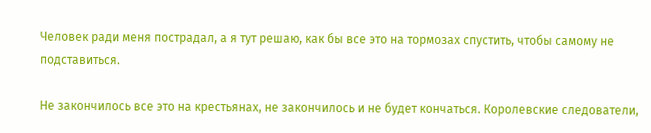Человек ради меня пострадал, а я тут решаю, как бы все это на тормозах спустить, чтобы самому не подставиться.

Не закончилось все это на крестьянах, не закончилось и не будет кончаться. Королевские следователи,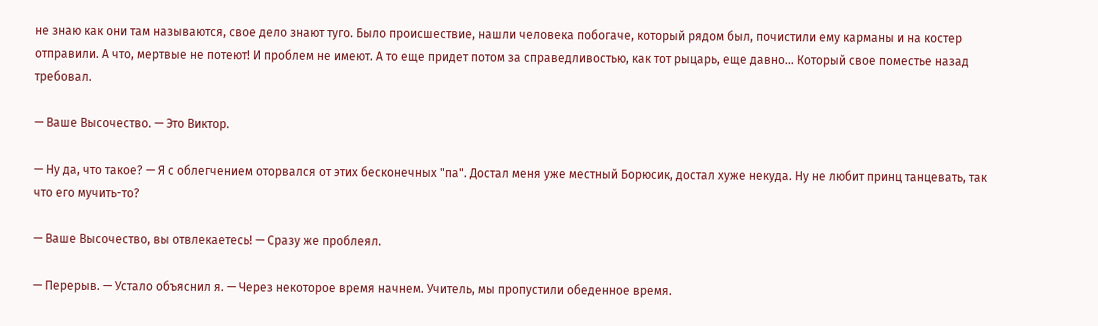не знаю как они там называются, свое дело знают туго. Было происшествие, нашли человека побогаче, который рядом был, почистили ему карманы и на костер отправили. А что, мертвые не потеют! И проблем не имеют. А то еще придет потом за справедливостью, как тот рыцарь, еще давно… Который свое поместье назад требовал.

— Ваше Высочество. — Это Виктор.

— Ну да, что такое? — Я с облегчением оторвался от этих бесконечных "па". Достал меня уже местный Борюсик, достал хуже некуда. Ну не любит принц танцевать, так что его мучить-то?

— Ваше Высочество, вы отвлекаетесь! — Сразу же проблеял.

— Перерыв. — Устало объяснил я. — Через некоторое время начнем. Учитель, мы пропустили обеденное время.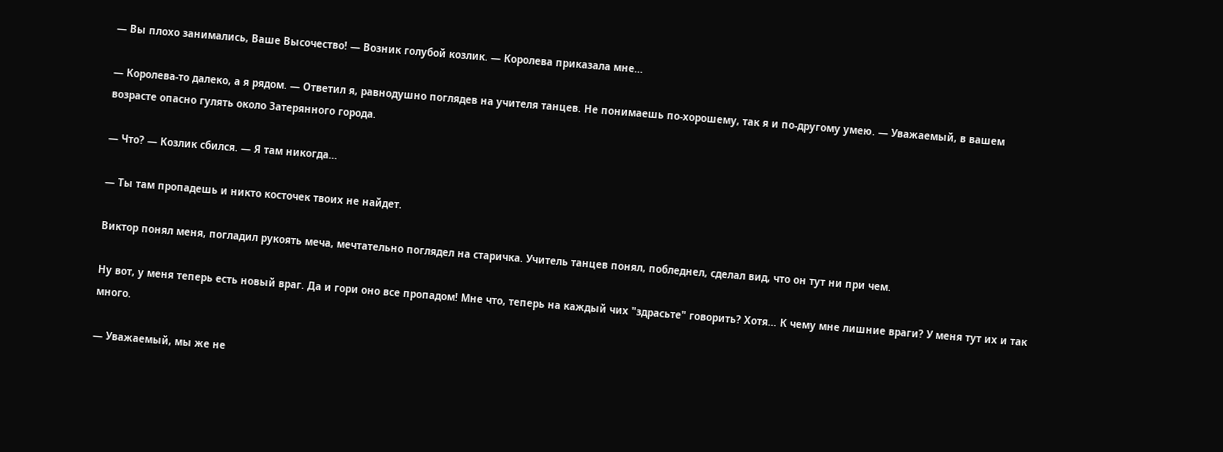— Вы плохо занимались, Ваше Высочество! — Возник голубой козлик. — Королева приказала мне…

— Королева-то далеко, а я рядом. — Ответил я, равнодушно поглядев на учителя танцев. Не понимаешь по-хорошему, так я и по-другому умею. — Уважаемый, в вашем возрасте опасно гулять около Затерянного города.

— Что? — Козлик сбился. — Я там никогда…

— Ты там пропадешь и никто косточек твоих не найдет.

Виктор понял меня, погладил рукоять меча, мечтательно поглядел на старичка. Учитель танцев понял, побледнел, сделал вид, что он тут ни при чем.

Ну вот, у меня теперь есть новый враг. Да и гори оно все пропадом! Мне что, теперь на каждый чих "здрасьте" говорить? Хотя… К чему мне лишние враги? У меня тут их и так много.

— Уважаемый, мы же не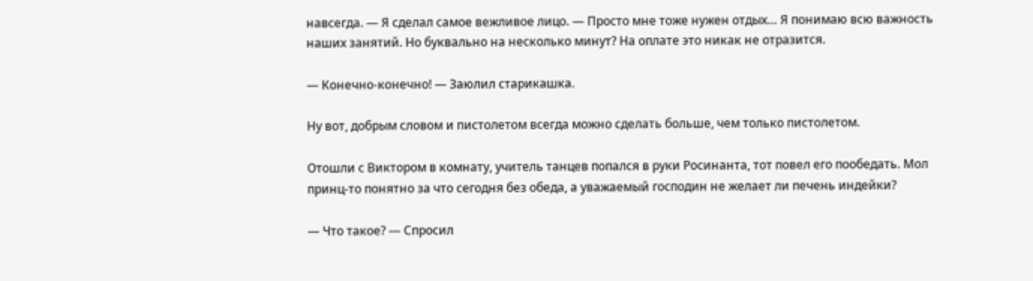навсегда. — Я сделал самое вежливое лицо. — Просто мне тоже нужен отдых… Я понимаю всю важность наших занятий. Но буквально на несколько минут? На оплате это никак не отразится.

— Конечно-конечно! — Заюлил старикашка.

Ну вот, добрым словом и пистолетом всегда можно сделать больше, чем только пистолетом.

Отошли с Виктором в комнату, учитель танцев попался в руки Росинанта, тот повел его пообедать. Мол принц-то понятно за что сегодня без обеда, а уважаемый господин не желает ли печень индейки?

— Что такое? — Спросил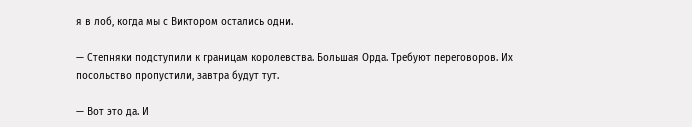я в лоб, когда мы с Виктором остались одни.

— Степняки подступили к границам королевства. Большая Орда. Требуют переговоров. Их посольство пропустили, завтра будут тут.

— Вот это да. И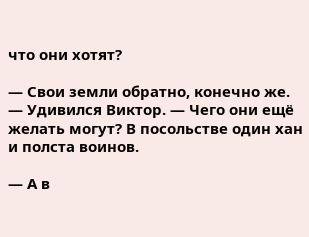что они хотят?

— Свои земли обратно, конечно же. — Удивился Виктор. — Чего они ещё желать могут? В посольстве один хан и полста воинов.

— А в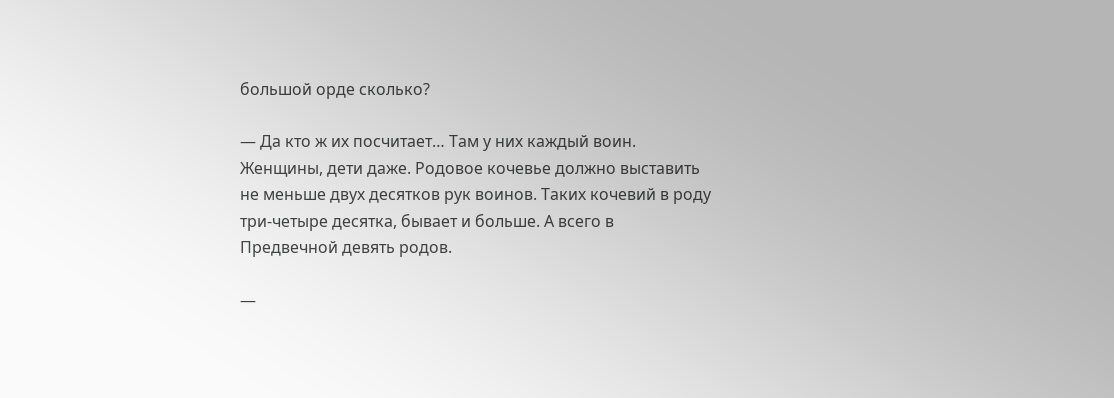большой орде сколько?

— Да кто ж их посчитает… Там у них каждый воин. Женщины, дети даже. Родовое кочевье должно выставить не меньше двух десятков рук воинов. Таких кочевий в роду три-четыре десятка, бывает и больше. А всего в Предвечной девять родов.

—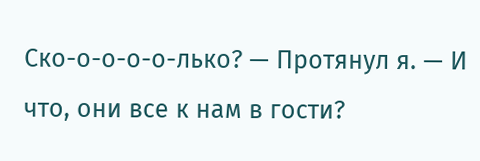Ско-о-о-о-о-лько? — Протянул я. — И что, они все к нам в гости?